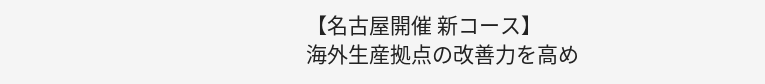【名古屋開催 新コース】
海外生産拠点の改善力を高め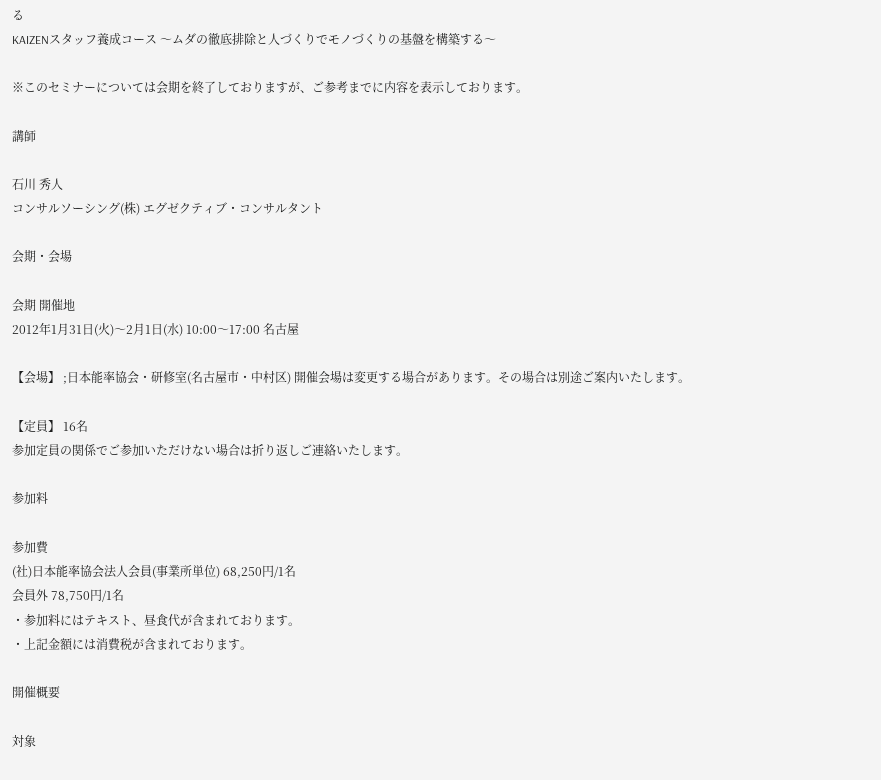る
KAIZENスタッフ養成コース 〜ムダの徹底排除と人づくりでモノづくりの基盤を構築する〜

※このセミナーについては会期を終了しておりますが、ご参考までに内容を表示しております。

講師

石川 秀人
コンサルソーシング(株) エグゼクティブ・コンサルタント

会期・会場

会期 開催地
2012年1月31日(火)〜2月1日(水) 10:00〜17:00 名古屋

【会場】 ;日本能率協会・研修室(名古屋市・中村区) 開催会場は変更する場合があります。その場合は別途ご案内いたします。

【定員】 16名
参加定員の関係でご参加いただけない場合は折り返しご連絡いたします。

参加料

参加費
(社)日本能率協会法人会員(事業所単位) 68,250円/1名
会員外 78,750円/1名
・参加料にはテキスト、昼食代が含まれております。
・上記金額には消費税が含まれております。

開催概要

対象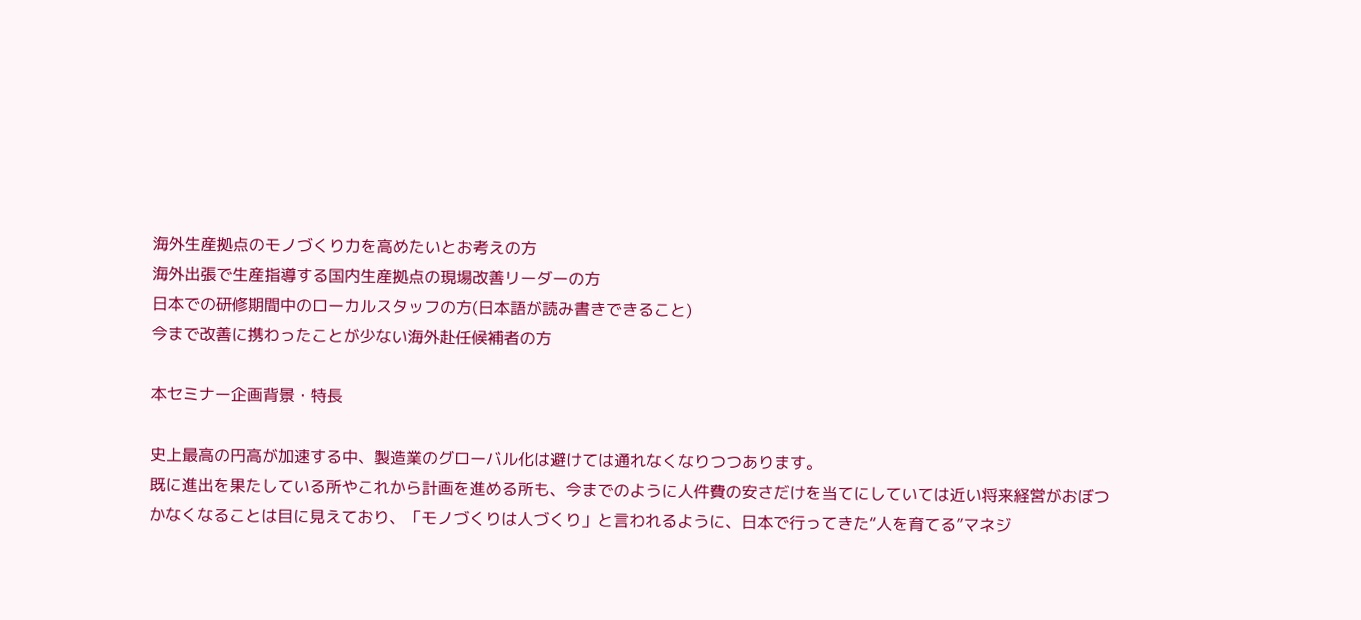海外生産拠点のモノづくり力を高めたいとお考えの方
海外出張で生産指導する国内生産拠点の現場改善リーダーの方
日本での研修期間中のローカルスタッフの方(日本語が読み書きできること)
今まで改善に携わったことが少ない海外赴任候補者の方

本セミナー企画背景・特長

史上最高の円高が加速する中、製造業のグローバル化は避けては通れなくなりつつあります。
既に進出を果たしている所やこれから計画を進める所も、今までのように人件費の安さだけを当てにしていては近い将来経営がおぼつかなくなることは目に見えており、「モノづくりは人づくり」と言われるように、日本で行ってきた“人を育てる”マネジ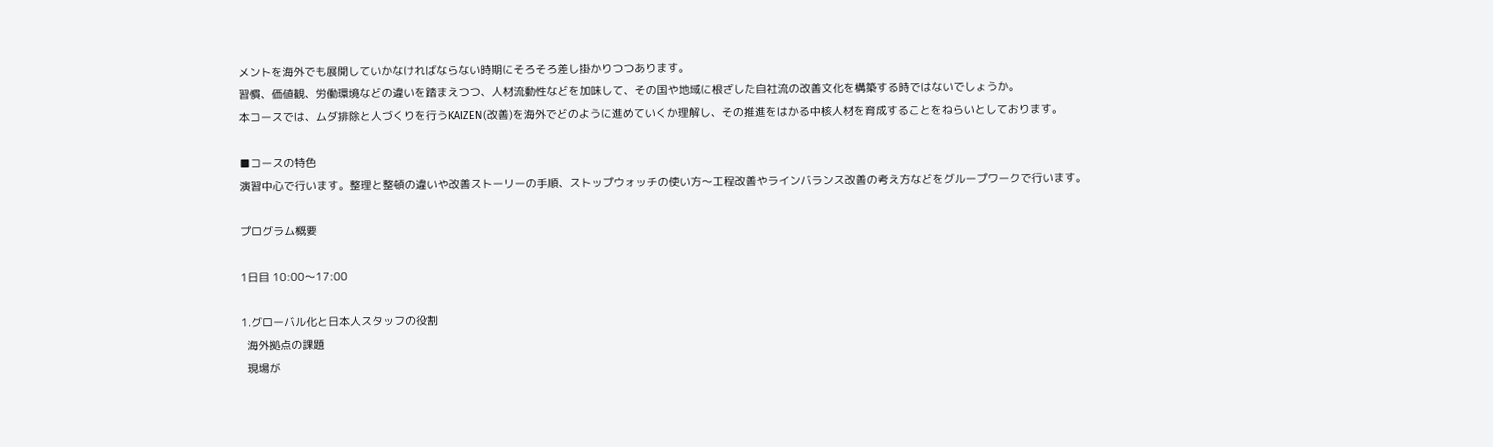メントを海外でも展開していかなければならない時期にそろそろ差し掛かりつつあります。
習慣、価値観、労働環境などの違いを踏まえつつ、人材流動性などを加味して、その国や地域に根ざした自社流の改善文化を構築する時ではないでしょうか。
本コースでは、ムダ排除と人づくりを行うKAIZEN(改善)を海外でどのように進めていくか理解し、その推進をはかる中核人材を育成することをねらいとしております。

■コースの特色
演習中心で行います。整理と整頓の違いや改善ストーリーの手順、ストップウォッチの使い方〜工程改善やラインバランス改善の考え方などをグループワークで行います。

プログラム概要

1日目 10:00〜17:00

1.グローバル化と日本人スタッフの役割
  海外拠点の課題
  現場が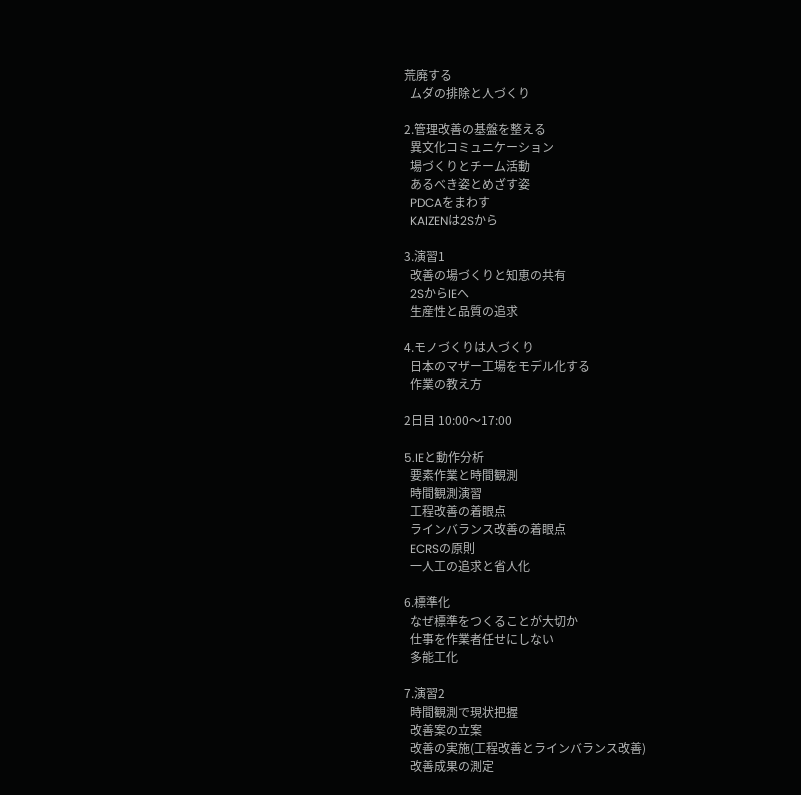荒廃する
  ムダの排除と人づくり

2.管理改善の基盤を整える
  異文化コミュニケーション
  場づくりとチーム活動
  あるべき姿とめざす姿
  PDCAをまわす
  KAIZENは2Sから

3.演習1
  改善の場づくりと知恵の共有
  2SからIEへ
  生産性と品質の追求

4.モノづくりは人づくり
  日本のマザー工場をモデル化する
  作業の教え方

2日目 10:00〜17:00

5.IEと動作分析
  要素作業と時間観測
  時間観測演習
  工程改善の着眼点
  ラインバランス改善の着眼点
  ECRSの原則
  一人工の追求と省人化

6.標準化
  なぜ標準をつくることが大切か
  仕事を作業者任せにしない
  多能工化

7.演習2
  時間観測で現状把握
  改善案の立案
  改善の実施(工程改善とラインバランス改善)
  改善成果の測定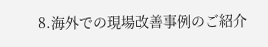8.海外での現場改善事例のご紹介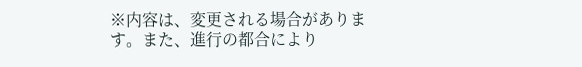※内容は、変更される場合があります。また、進行の都合により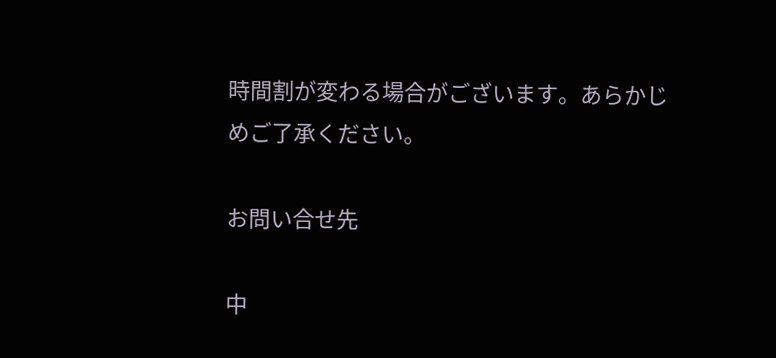時間割が変わる場合がございます。あらかじめご了承ください。

お問い合せ先

中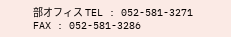部オフィス TEL : 052-581-3271 FAX : 052-581-3286